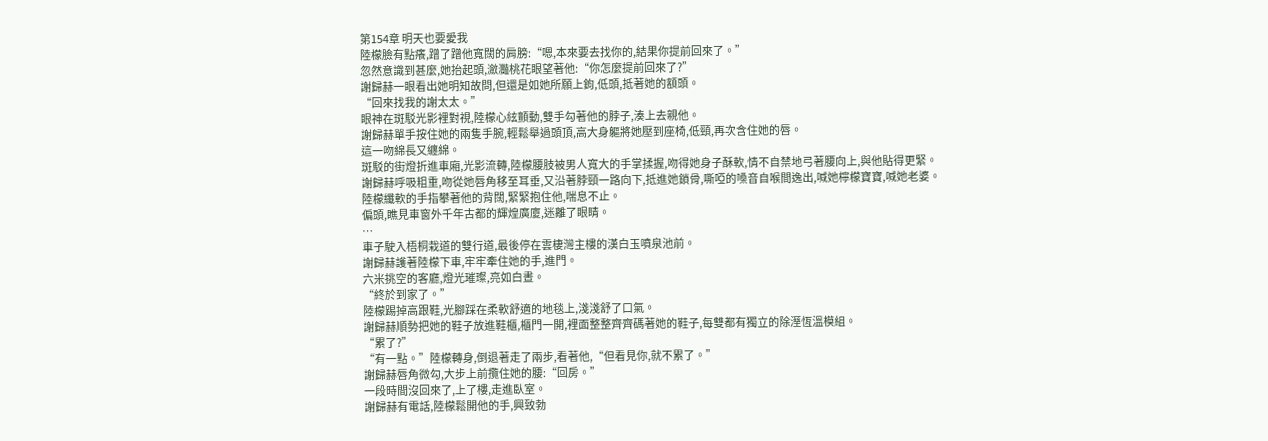第154章 明天也要愛我
陸檬臉有點癢,蹭了蹭他寬闊的肩膀:“嗯,本來要去找你的,結果你提前回來了。”
忽然意識到甚麼,她抬起頭,瀲灩桃花眼望著他:“你怎麼提前回來了?”
謝歸赫一眼看出她明知故問,但還是如她所願上鉤,低頭,抵著她的額頭。
“回來找我的謝太太。”
眼神在斑駁光影裡對視,陸檬心絃顫動,雙手勾著他的脖子,湊上去親他。
謝歸赫單手按住她的兩隻手腕,輕鬆舉過頭頂,高大身軀將她壓到座椅,低頸,再次含住她的唇。
這一吻綿長又纏綿。
斑駁的街燈折進車廂,光影流轉,陸檬腰肢被男人寬大的手掌揉握,吻得她身子酥軟,情不自禁地弓著腰向上,與他貼得更緊。
謝歸赫呼吸粗重,吻從她唇角移至耳垂,又沿著脖頸一路向下,抵進她鎖骨,嘶啞的嗓音自喉間逸出,喊她檸檬寶寶,喊她老婆。
陸檬纖軟的手指攀著他的背闊,緊緊抱住他,喘息不止。
偏頭,瞧見車窗外千年古都的輝煌廣廈,迷離了眼睛。
…
車子駛入梧桐栽道的雙行道,最後停在雲棲灣主樓的漢白玉噴泉池前。
謝歸赫護著陸檬下車,牢牢牽住她的手,進門。
六米挑空的客廳,燈光璀璨,亮如白晝。
“終於到家了。”
陸檬踢掉高跟鞋,光腳踩在柔軟舒適的地毯上,淺淺舒了口氣。
謝歸赫順勢把她的鞋子放進鞋櫃,櫃門一開,裡面整整齊齊碼著她的鞋子,每雙都有獨立的除溼恆溫模組。
“累了?”
“有一點。”陸檬轉身,倒退著走了兩步,看著他,“但看見你,就不累了。”
謝歸赫唇角微勾,大步上前攬住她的腰:“回房。”
一段時間沒回來了,上了樓,走進臥室。
謝歸赫有電話,陸檬鬆開他的手,興致勃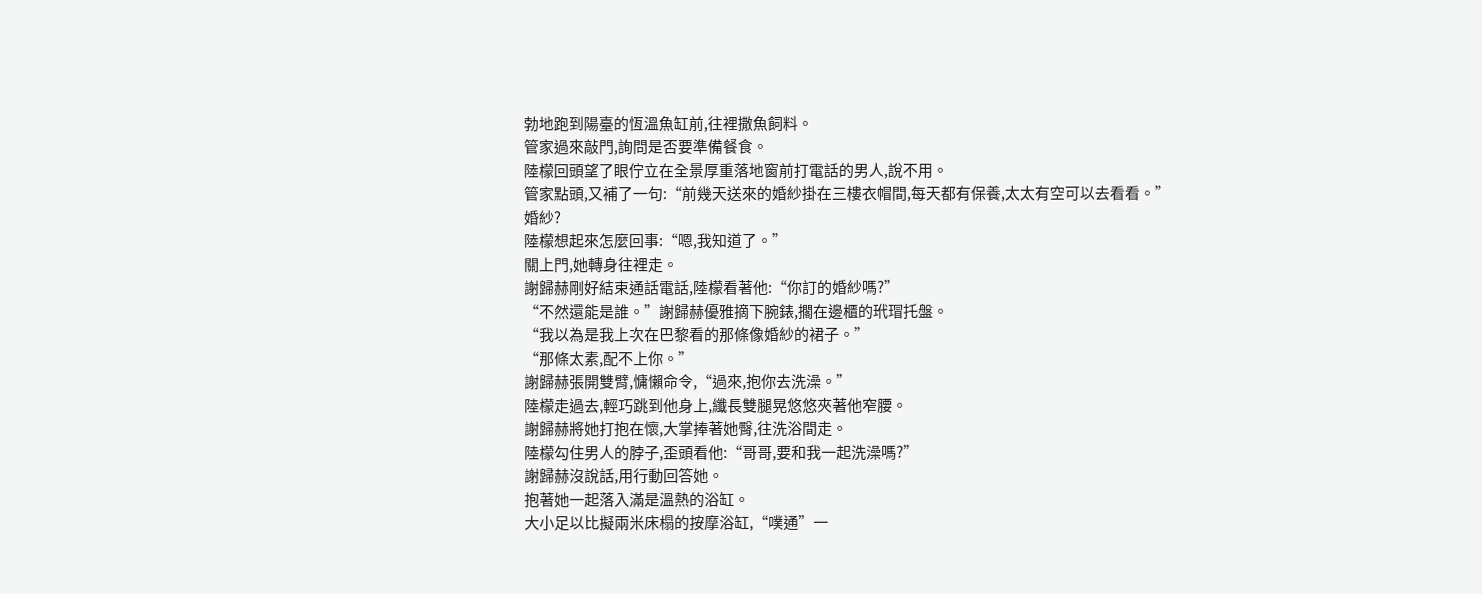勃地跑到陽臺的恆溫魚缸前,往裡撒魚飼料。
管家過來敲門,詢問是否要準備餐食。
陸檬回頭望了眼佇立在全景厚重落地窗前打電話的男人,說不用。
管家點頭,又補了一句:“前幾天送來的婚紗掛在三樓衣帽間,每天都有保養,太太有空可以去看看。”
婚紗?
陸檬想起來怎麼回事:“嗯,我知道了。”
關上門,她轉身往裡走。
謝歸赫剛好結束通話電話,陸檬看著他:“你訂的婚紗嗎?”
“不然還能是誰。”謝歸赫優雅摘下腕錶,擱在邊櫃的玳瑁托盤。
“我以為是我上次在巴黎看的那條像婚紗的裙子。”
“那條太素,配不上你。”
謝歸赫張開雙臂,慵懶命令,“過來,抱你去洗澡。”
陸檬走過去,輕巧跳到他身上,纖長雙腿晃悠悠夾著他窄腰。
謝歸赫將她打抱在懷,大掌捧著她臀,往洗浴間走。
陸檬勾住男人的脖子,歪頭看他:“哥哥,要和我一起洗澡嗎?”
謝歸赫沒說話,用行動回答她。
抱著她一起落入滿是溫熱的浴缸。
大小足以比擬兩米床榻的按摩浴缸,“噗通”一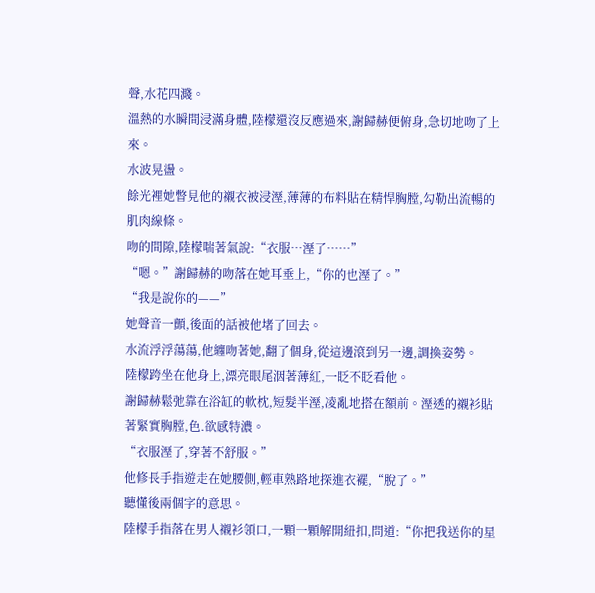聲,水花四濺。
溫熱的水瞬間浸滿身體,陸檬還沒反應過來,謝歸赫便俯身,急切地吻了上來。
水波晃盪。
餘光裡她瞥見他的襯衣被浸溼,薄薄的布料貼在精悍胸膛,勾勒出流暢的肌肉線條。
吻的間隙,陸檬喘著氣說:“衣服…溼了……”
“嗯。”謝歸赫的吻落在她耳垂上,“你的也溼了。”
“我是說你的——”
她聲音一顫,後面的話被他堵了回去。
水流浮浮蕩蕩,他纏吻著她,翻了個身,從這邊滾到另一邊,調換姿勢。
陸檬跨坐在他身上,漂亮眼尾洇著薄紅,一眨不眨看他。
謝歸赫鬆弛靠在浴缸的軟枕,短髮半溼,凌亂地搭在額前。溼透的襯衫貼著緊實胸膛,色.欲感特濃。
“衣服溼了,穿著不舒服。”
他修長手指遊走在她腰側,輕車熟路地探進衣襬,“脫了。”
聽懂後兩個字的意思。
陸檬手指落在男人襯衫領口,一顆一顆解開紐扣,問道:“你把我送你的星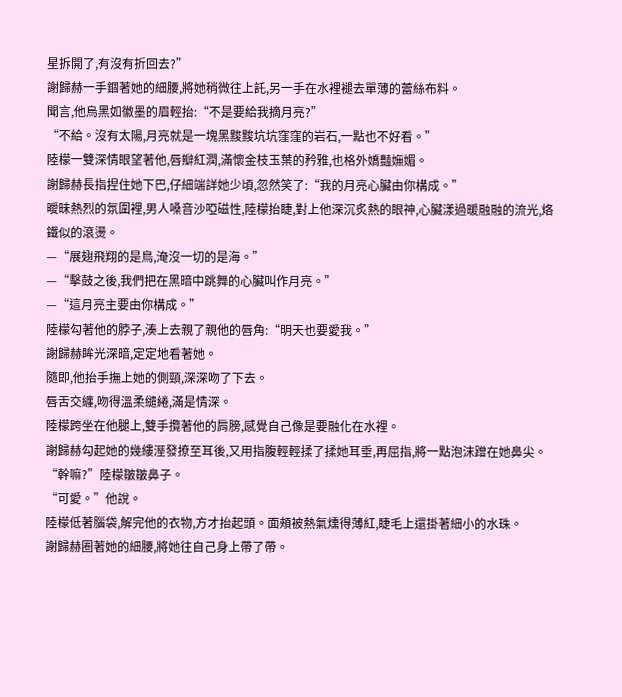星拆開了,有沒有折回去?”
謝歸赫一手錮著她的細腰,將她稍微往上託,另一手在水裡褪去單薄的蕾絲布料。
聞言,他烏黑如徽墨的眉輕抬:“不是要給我摘月亮?”
“不給。沒有太陽,月亮就是一塊黑黢黢坑坑窪窪的岩石,一點也不好看。”
陸檬一雙深情眼望著他,唇瓣紅潤,滿懷金枝玉葉的矜雅,也格外嬌豔嫵媚。
謝歸赫長指捏住她下巴,仔細端詳她少頃,忽然笑了:“我的月亮心臟由你構成。”
曖昧熱烈的氛圍裡,男人嗓音沙啞磁性,陸檬抬睫,對上他深沉炙熱的眼神,心臟漾過暖融融的流光,烙鐵似的滾燙。
—“展翅飛翔的是鳥,淹沒一切的是海。”
—“擊鼓之後,我們把在黑暗中跳舞的心臟叫作月亮。”
—“這月亮主要由你構成。”
陸檬勾著他的脖子,湊上去親了親他的唇角:“明天也要愛我。”
謝歸赫眸光深暗,定定地看著她。
隨即,他抬手撫上她的側頸,深深吻了下去。
唇舌交纏,吻得溫柔繾綣,滿是情深。
陸檬跨坐在他腿上,雙手攬著他的肩膀,感覺自己像是要融化在水裡。
謝歸赫勾起她的幾縷溼發撩至耳後,又用指腹輕輕揉了揉她耳垂,再屈指,將一點泡沫蹭在她鼻尖。
“幹嘛?”陸檬皺皺鼻子。
“可愛。”他說。
陸檬低著腦袋,解完他的衣物,方才抬起頭。面頰被熱氣燻得薄紅,睫毛上還掛著細小的水珠。
謝歸赫圈著她的細腰,將她往自己身上帶了帶。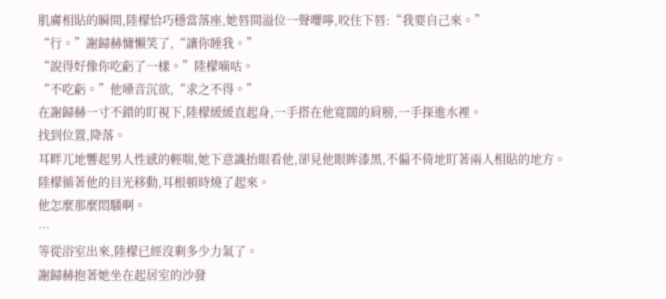肌膚相貼的瞬間,陸檬恰巧穩當落座,她唇間溢位一聲嚶嚀,咬住下唇:“我要自己來。”
“行。”謝歸赫慵懶笑了,“讓你睡我。”
“說得好像你吃虧了一樣。”陸檬嘀咕。
“不吃虧。”他嗓音沉欲,“求之不得。”
在謝歸赫一寸不錯的盯視下,陸檬緩緩直起身,一手搭在他寬闊的肩膀,一手探進水裡。
找到位置,降落。
耳畔兀地響起男人性感的輕喘,她下意識抬眼看他,卻見他眼眸漆黑,不偏不倚地盯著兩人相貼的地方。
陸檬循著他的目光移動,耳根頓時燒了起來。
他怎麼那麼悶騷啊。
…
等從浴室出來,陸檬已經沒剩多少力氣了。
謝歸赫抱著她坐在起居室的沙發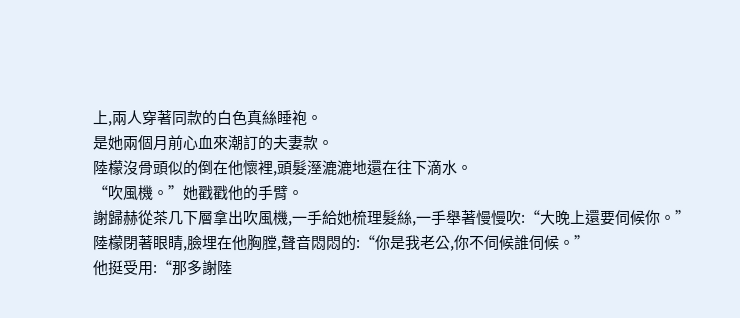上,兩人穿著同款的白色真絲睡袍。
是她兩個月前心血來潮訂的夫妻款。
陸檬沒骨頭似的倒在他懷裡,頭髮溼漉漉地還在往下滴水。
“吹風機。”她戳戳他的手臂。
謝歸赫從茶几下層拿出吹風機,一手給她梳理髮絲,一手舉著慢慢吹:“大晚上還要伺候你。”
陸檬閉著眼睛,臉埋在他胸膛,聲音悶悶的:“你是我老公,你不伺候誰伺候。”
他挺受用:“那多謝陸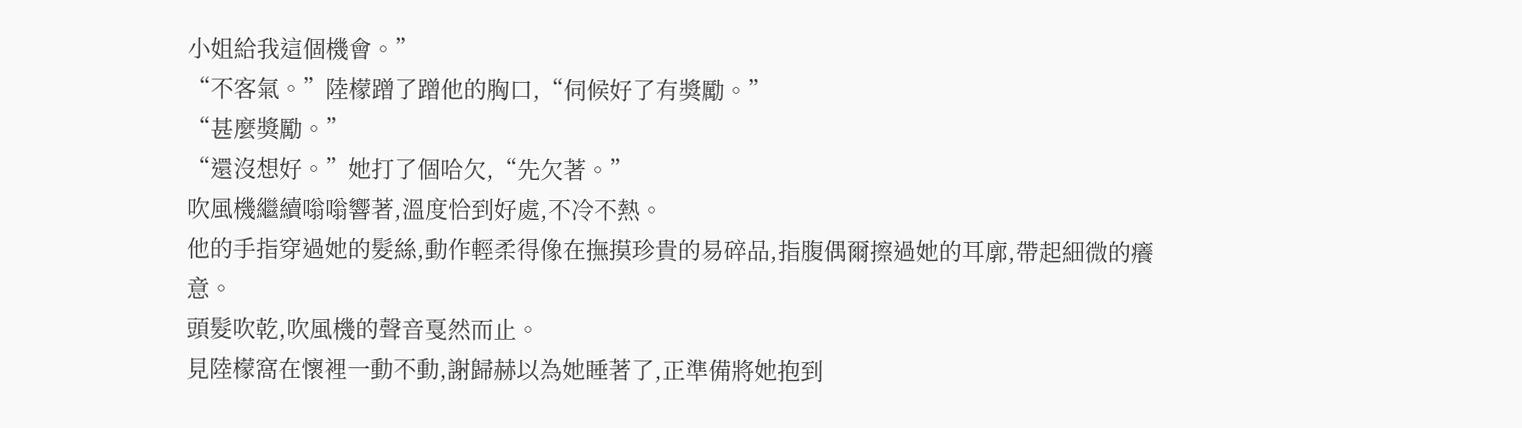小姐給我這個機會。”
“不客氣。”陸檬蹭了蹭他的胸口,“伺候好了有獎勵。”
“甚麼獎勵。”
“還沒想好。”她打了個哈欠,“先欠著。”
吹風機繼續嗡嗡響著,溫度恰到好處,不冷不熱。
他的手指穿過她的髮絲,動作輕柔得像在撫摸珍貴的易碎品,指腹偶爾擦過她的耳廓,帶起細微的癢意。
頭髮吹乾,吹風機的聲音戛然而止。
見陸檬窩在懷裡一動不動,謝歸赫以為她睡著了,正準備將她抱到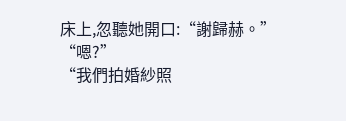床上,忽聽她開口:“謝歸赫。”
“嗯?”
“我們拍婚紗照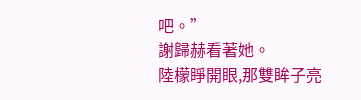吧。”
謝歸赫看著她。
陸檬睜開眼,那雙眸子亮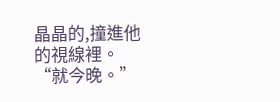晶晶的,撞進他的視線裡。
“就今晚。”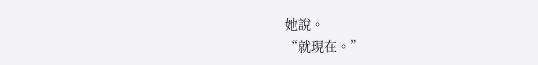她說。
“就現在。”